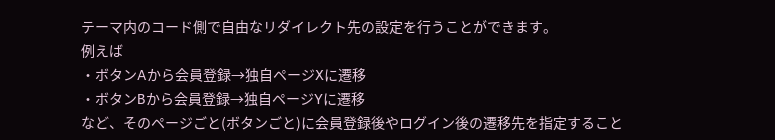テーマ内のコード側で自由なリダイレクト先の設定を行うことができます。
例えば
・ボタンAから会員登録→独自ページXに遷移
・ボタンBから会員登録→独自ページYに遷移
など、そのページごと(ボタンごと)に会員登録後やログイン後の遷移先を指定すること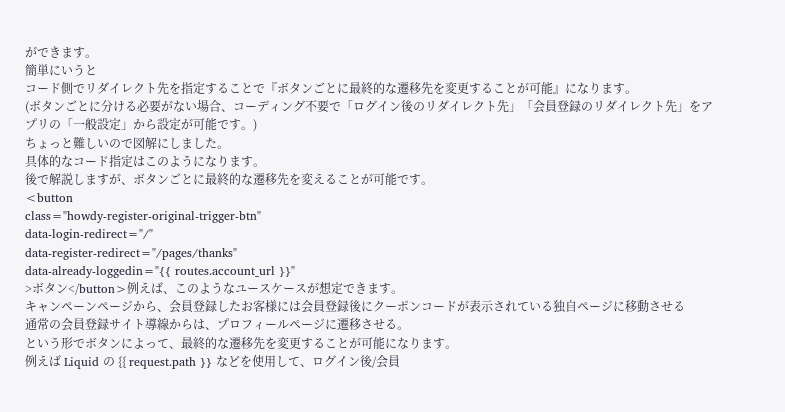ができます。
簡単にいうと
コード側でリダイレクト先を指定することで『ボタンごとに最終的な遷移先を変更することが可能』になります。
(ボタンごとに分ける必要がない場合、コーディング不要で「ログイン後のリダイレクト先」「会員登録のリダイレクト先」をアプリの「一般設定」から設定が可能です。)
ちょっと難しいので図解にしました。
具体的なコード指定はこのようになります。
後で解説しますが、ボタンごとに最終的な遷移先を変えることが可能です。
<button
class="howdy-register-original-trigger-btn"
data-login-redirect="/"
data-register-redirect="/pages/thanks"
data-already-loggedin="{{ routes.account_url }}"
>ボタン</button>例えば、このようなユースケースが想定できます。
キャンペーンページから、会員登録したお客様には会員登録後にクーポンコードが表示されている独自ページに移動させる
通常の会員登録サイト導線からは、プロフィールページに遷移させる。
という形でボタンによって、最終的な遷移先を変更することが可能になります。
例えば Liquid の {{ request.path }} などを使用して、ログイン後/会員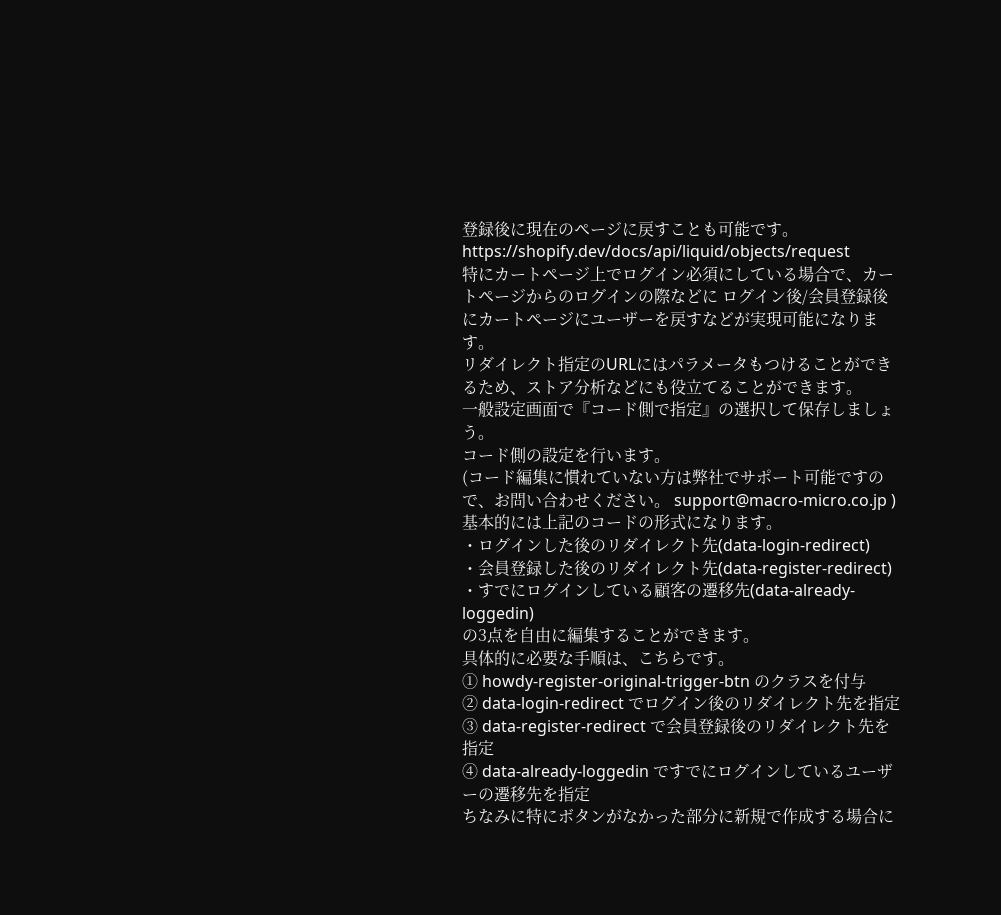登録後に現在のページに戻すことも可能です。
https://shopify.dev/docs/api/liquid/objects/request
特にカートページ上でログイン必須にしている場合で、カートページからのログインの際などに ログイン後/会員登録後 にカートページにユーザーを戻すなどが実現可能になります。
リダイレクト指定のURLにはパラメータもつけることができるため、ストア分析などにも役立てることができます。
一般設定画面で『コード側で指定』の選択して保存しましょう。
コード側の設定を行います。
(コード編集に慣れていない方は弊社でサポート可能ですので、お問い合わせください。 support@macro-micro.co.jp )
基本的には上記のコードの形式になります。
・ログインした後のリダイレクト先(data-login-redirect)
・会員登録した後のリダイレクト先(data-register-redirect)
・すでにログインしている顧客の遷移先(data-already-loggedin)
の3点を自由に編集することができます。
具体的に必要な手順は、こちらです。
① howdy-register-original-trigger-btn のクラスを付与
② data-login-redirect でログイン後のリダイレクト先を指定
③ data-register-redirect で会員登録後のリダイレクト先を指定
④ data-already-loggedin ですでにログインしているユーザーの遷移先を指定
ちなみに特にボタンがなかった部分に新規で作成する場合に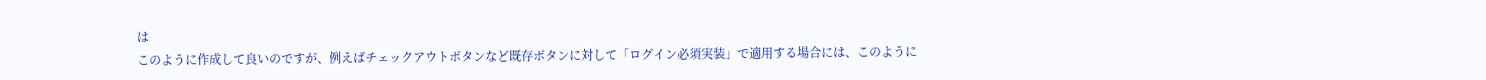は
このように作成して良いのですが、例えばチェックアウトボタンなど既存ボタンに対して「ログイン必須実装」で適用する場合には、このように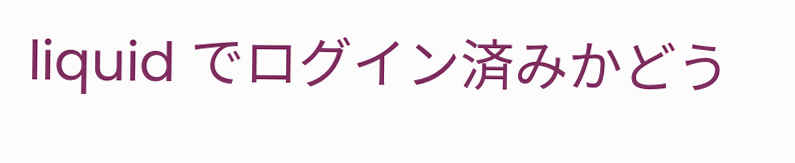liquid でログイン済みかどう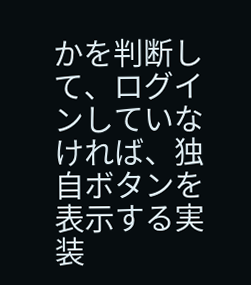かを判断して、ログインしていなければ、独自ボタンを表示する実装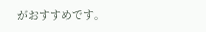がおすすめです。